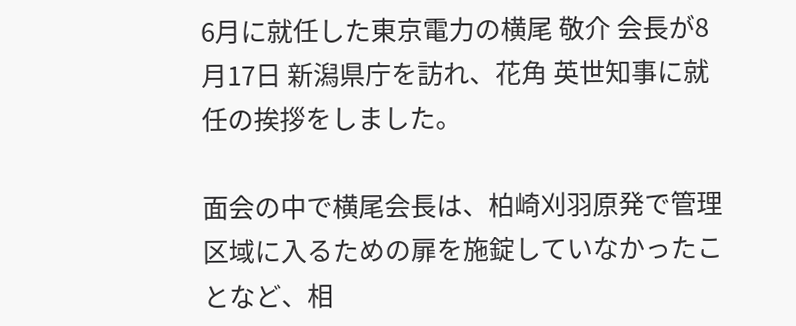6月に就任した東京電力の横尾 敬介 会長が8月17日 新潟県庁を訪れ、花角 英世知事に就任の挨拶をしました。

面会の中で横尾会長は、柏崎刈羽原発で管理区域に入るための扉を施錠していなかったことなど、相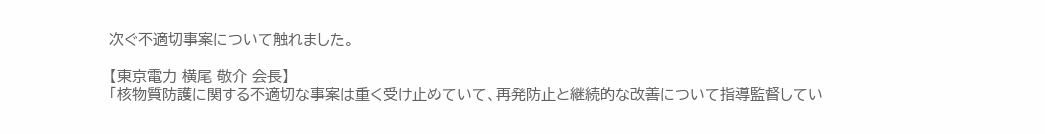次ぐ不適切事案について触れました。

【東京電力 横尾 敬介 会長】
「核物質防護に関する不適切な事案は重く受け止めていて、再発防止と継続的な改善について指導監督してい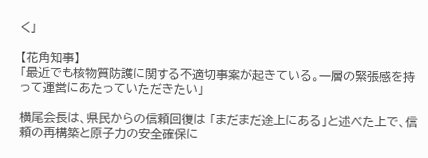く」

【花角知事】
「最近でも核物質防護に関する不適切事案が起きている。一層の緊張感を持って運営にあたっていただきたい」

横尾会長は、県民からの信頼回復は 「まだまだ途上にある」と述べた上で、信頼の再構築と原子力の安全確保に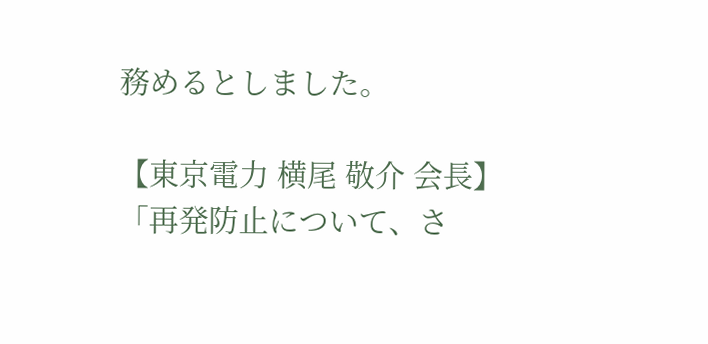務めるとしました。

【東京電力 横尾 敬介 会長】
「再発防止について、さ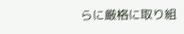らに厳格に取り組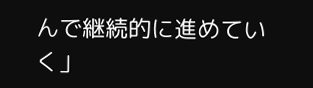んで継続的に進めていく」